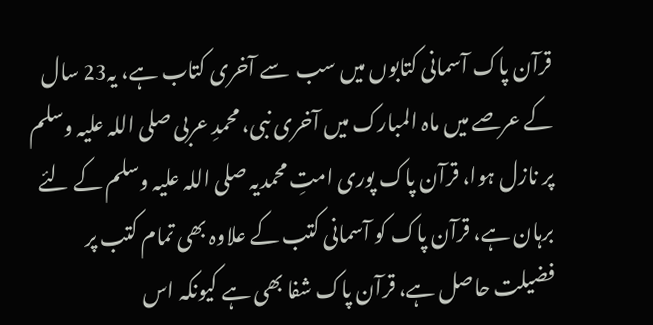قرآن پاک آسمانی کتابوں میں سب  سے آخری کتاب ہے، یہ23 سال کے عرصے میں ماہ المبارک میں آخری نبی، محمدِ عربی صلی اللہ علیہ وسلم پر نازل ہوا، قرآن پاک پوری امتِ محمدیہ صلی اللہ علیہ وسلم کے لئے برہان ہے، قرآن پاک کو آسمانی کتب کے علاوہ بھی تمام کتب پر فضیلت حاصل ہے، قرآن پاک شفا بھی ہے کیونکہ اس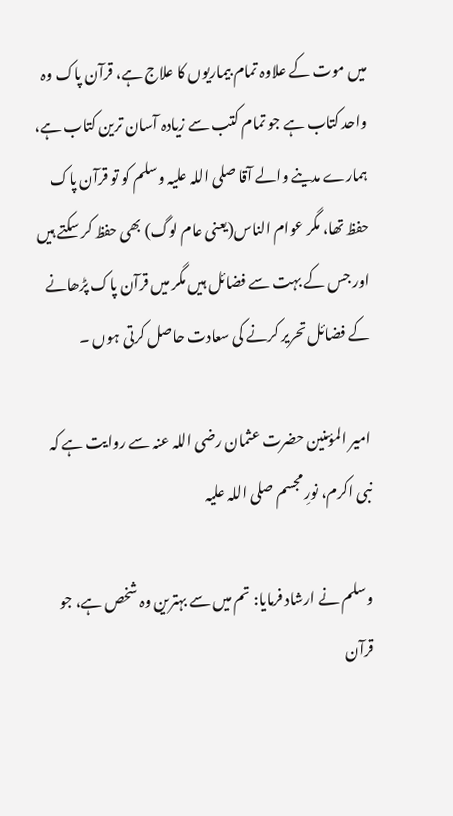میں موت کے علاوہ تمام بیماریوں کا علاج ہے، قرآن پاک وہ واحد کتاب ہے جو تمام کتب سے زیادہ آسان ترین کتاب ہے، ہمارے مدینے والے آقا صلی اللہ علیہ وسلم کو تو قرآن پاک حفظ تھا، مگر عوام الناس(یعنی عام لوگ) بھی حفظ کر سکتے ہیں اور جس کے بہت سے فضائل ہیں مگر میں قرآن پاک پڑھانے کے فضائل تحریر کرنے کی سعادت حاصل کرتی ہوں ۔

امیر المؤمنین حضرت عثمان رضی اللہ عنہ سے روایت ہے کہ نبی اکرم، نورِ مجسم صلی اللہ علیہ

وسلم نے ارشاد فرمایا: تم میں سے بہترین وہ شخص ہے، جو قرآن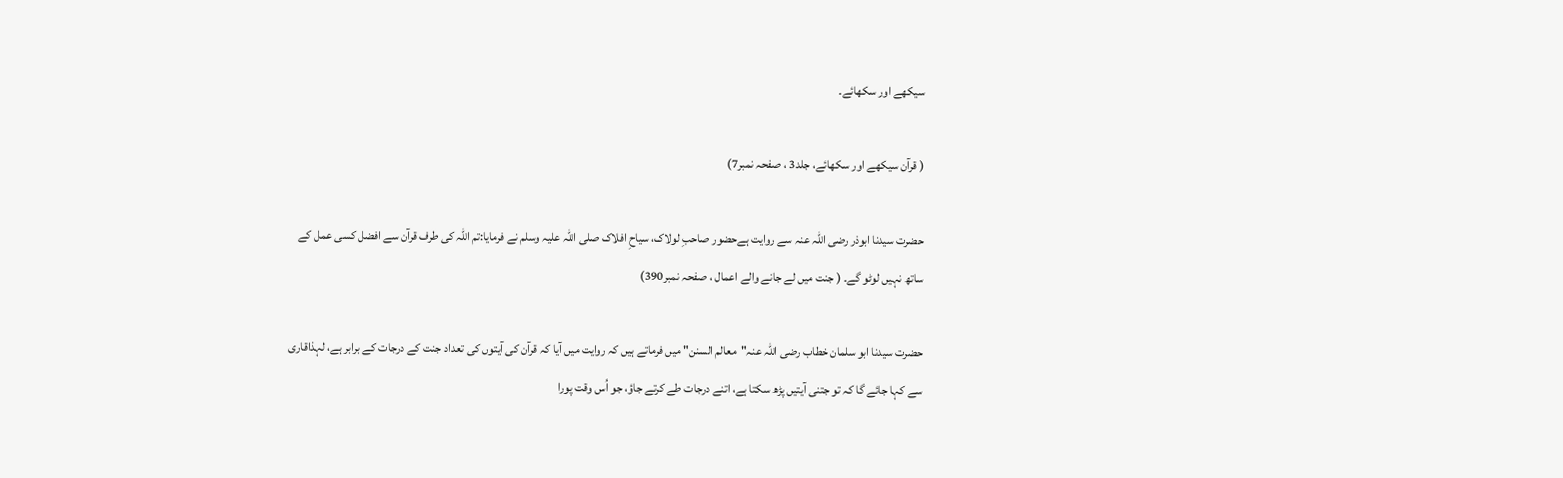سیکھے اور سکھائے۔

( قرآن سیکھے اور سکھائے، جلد3 ، صفحہ نمبر7)

حضرت سیدنا ابوذر رضی اللہ عنہ سے روایت ہےحضور صاحبِ لولاک، سیاحِ افلاک صلی اللہ علیہ وسلم نے فرمایا:تم اللہ کی طرف قرآن سے افضل کسی عمل کے ساتھ نہیں لوٹو گے۔ ( جنت میں لے جانے والے اعمال ، صفحہ نمبر390)

حضرت سیدنا ابو سلمان خطاب رضی اللہ عنہ"معالم السنن" میں فرماتے ہیں کہ روایت میں آیا کہ قرآن کی آیتوں کی تعداد جنت کے درجات کے برابر ہے، لہذاقاری سے کہا جائے گا کہ تو جتنی آیتیں پڑھ سکتا ہے، اتنے درجات طے کرتے جاؤ، جو اُس وقت پورا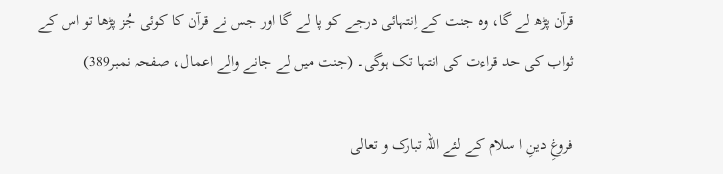قرآن پڑھ لے گا، وہ جنت کے اِنتہائی درجے کو پا لے گا اور جس نے قرآن کا کوئی جُز پڑھا تو اس کے ثواب کی حد قراءت کی انتہا تک ہوگی۔ (جنت میں لے جانے والے اعمال، صفحہ نمبر389)

فروغِ دینِ ا سلام کے لئے اللہ تبارک و تعالی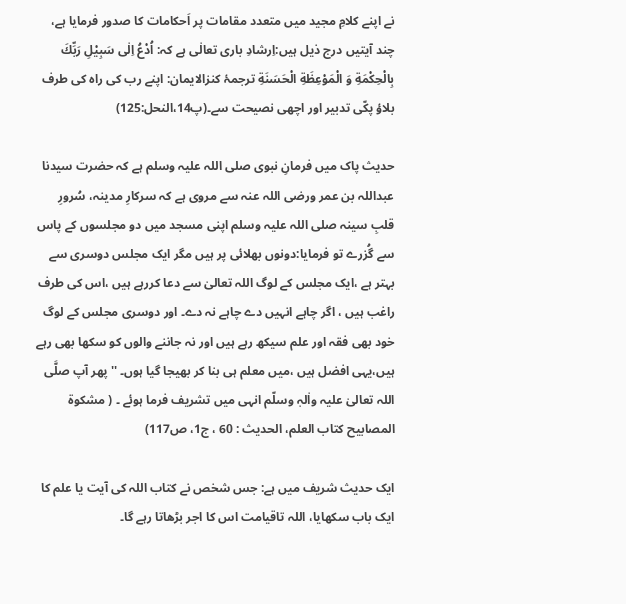نے اپنے کلامِ مجید میں متعدد مقامات پر اَحکامات کا صدور فرمایا ہے، چند آیتیں درج ذیل ہیں:اِرشادِ باری تعالٰی ہے کہ: اُدْعُ اِلٰى سَبِیْلِ رَبِّكَ بِالْحِكْمَةِ وَ الْمَوْعِظَةِ الْحَسَنَةِ ترجمۂ کنزالایمان: اپنے رب کی راہ کی طرف بلاؤ پکّی تدبیر اور اچھی نصیحت سے۔(پ14،النحل:125)

حدیث پاک میں فرمانِ نبوی صلی اللہ علیہ وسلم ہے کہ حضرت سیدنا عبداللہ بن عمر ورضی اللہ عنہ سے مروی ہے کہ سرکارِ مدینہ، سُرورِ قلبِ سینہ صلی اللہ علیہ وسلم اپنی مسجد میں دو مجلسوں کے پاس سے گُزرے تو فرمایا:دونوں بھلائی پر ہیں مگر ایک مجلس دوسری سے بہتر ہے ،ایک مجلس کے لوگ اللہ تعالیٰ سے دعا کررہے ہیں ،اس کی طرف راغب ہیں ، اگر چاہے انہیں دے چاہے نہ دے۔ اور دوسری مجلس کے لوگ خود بھی فقہ اور علم سیکھ رہے ہیں اور نہ جاننے والوں کو سکھا بھی رہے ہیں،یہی افضل ہیں ،میں معلم ہی بنا کر بھیجا گیا ہوں۔ '' پھر آپ صلَّی اللہ تعالیٰ علیہ واٰلہٖ وسلّم انہی میں تشریف فرما ہوئے ۔ ( مشکوۃ المصابیح کتاب العلم، الحدیث : 60 ، ج1، ص117)

ایک حدیث شریف میں ہے: جس شخص نے کتاب اللہ کی آیت یا علم کا ایک باب سکھایا، اللہ تاقیامت اس کا اجر بڑھاتا رہے گا۔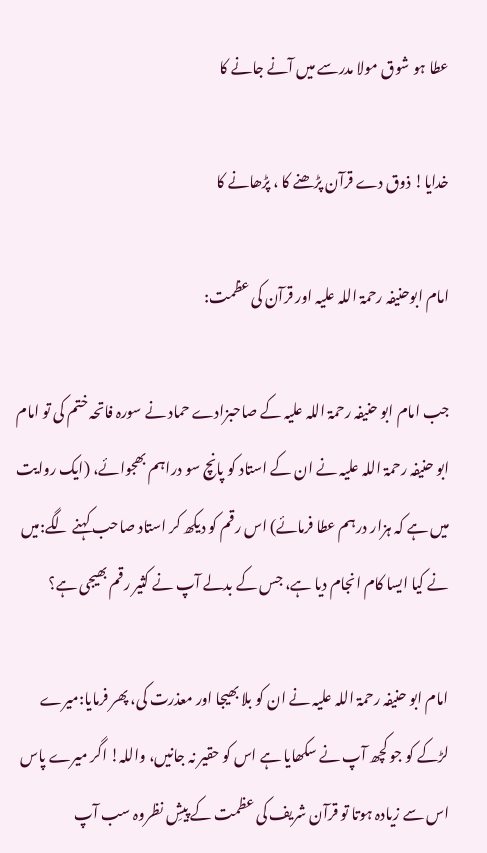عطا ہو شوق مولا مدرسے میں آنے جانے کا

خدایا! ذوق دے قرآن پڑھنے کا ، پڑھانے کا

امام ابوحنیفہ رحمۃ اللہ علیہ اور قرآن کی عظمت:

جب امام ابو حنیفہ رحمۃ اللہ علیہ کے صاحبزادے حماد نے سورہ فاتحہ ختم کی تو امام ابو حنیفہ رحمۃ اللہ علیہ نے ان کے استاد کو پانچ سو دراہم بھجوائے، (ایک روایت میں ہے کہ ہزار درہم عطا فرمائے) اس رقم کو دیکھ کر استاد صاحب کہنے لگے:میں نے کیا ایسا کام انجام دیا ہے، جس کے بدلے آپ نے کثیر رقم بھیجی ہے؟

امام ابو حنیفہ رحمۃ اللہ علیہ نے ان کو بلا بھیجا اور معذرت کی، پھر فرمایا:میرے لڑکے کو جو کچھ آپ نے سکھایا ہے اس کو حقیر نہ جانیں، واللہ! اگر میرے پاس اس سے زیادہ ہوتا تو قرآن شریف کی عظمت کے پیشِ نظروہ سب آپ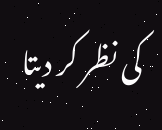کی نظر کر دیتا